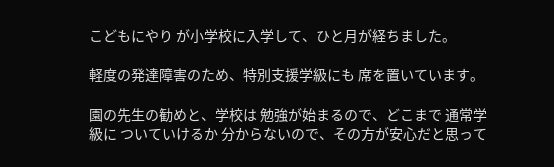こどもにやり が小学校に入学して、ひと月が経ちました。

軽度の発達障害のため、特別支援学級にも 席を置いています。

園の先生の勧めと、学校は 勉強が始まるので、どこまで 通常学級に ついていけるか 分からないので、その方が安心だと思って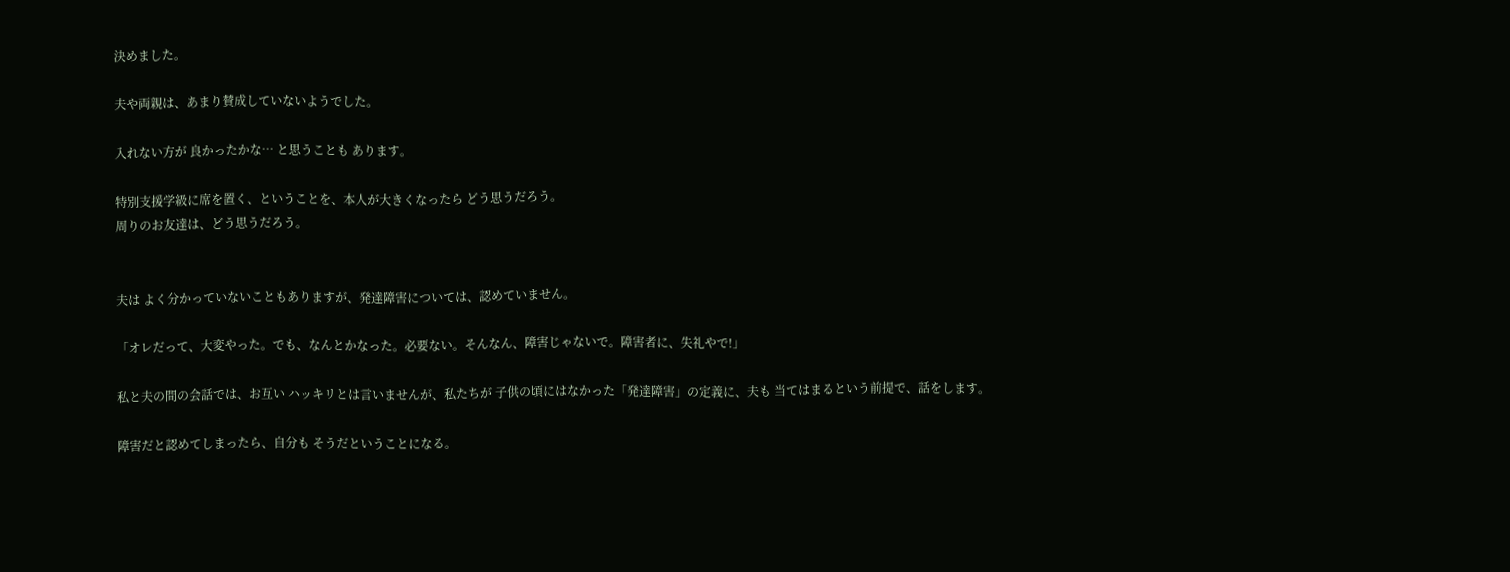決めました。

夫や両親は、あまり賛成していないようでした。

入れない方が 良かったかな… と思うことも あります。

特別支援学級に席を置く、ということを、本人が大きくなったら どう思うだろう。
周りのお友達は、どう思うだろう。


夫は よく分かっていないこともありますが、発達障害については、認めていません。

「オレだって、大変やった。でも、なんとかなった。必要ない。そんなん、障害じゃないで。障害者に、失礼やで!」

私と夫の間の会話では、お互い ハッキリとは言いませんが、私たちが 子供の頃にはなかった「発達障害」の定義に、夫も 当てはまるという前提で、話をします。

障害だと認めてしまったら、自分も そうだということになる。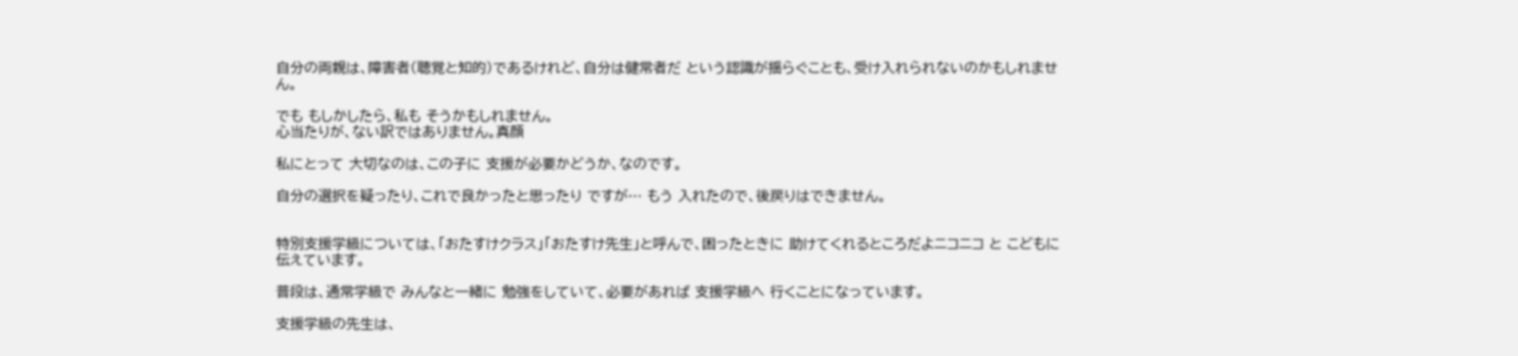自分の両親は、障害者(聴覚と知的)であるけれど、自分は健常者だ という認識が揺らぐことも、受け入れられないのかもしれません。

でも もしかしたら、私も そうかもしれません。
心当たりが、ない訳ではありません。真顔

私にとって 大切なのは、この子に 支援が必要かどうか、なのです。

自分の選択を疑ったり、これで良かったと思ったり ですが… もう 入れたので、後戻りはできません。


特別支援学級については、「おたすけクラス」「おたすけ先生」と呼んで、困ったときに 助けてくれるところだよニコニコ と こどもに 伝えています。

普段は、通常学級で みんなと一緒に 勉強をしていて、必要があれば 支援学級へ 行くことになっています。

支援学級の先生は、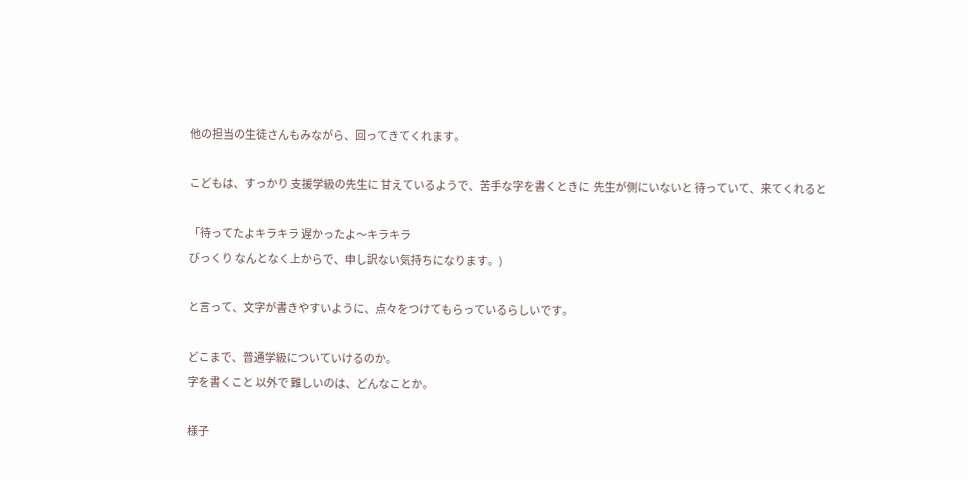他の担当の生徒さんもみながら、回ってきてくれます。

こどもは、すっかり 支援学級の先生に 甘えているようで、苦手な字を書くときに  先生が側にいないと 待っていて、来てくれると

「待ってたよキラキラ 遅かったよ〜キラキラ
びっくり なんとなく上からで、申し訳ない気持ちになります。)

と言って、文字が書きやすいように、点々をつけてもらっているらしいです。

どこまで、普通学級についていけるのか。
字を書くこと 以外で 難しいのは、どんなことか。

様子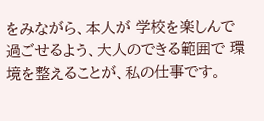をみながら、本人が 学校を楽しんで 過ごせるよう、大人のできる範囲で 環境を整えることが、私の仕事です。